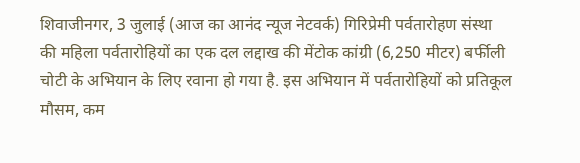शिवाजीनगर, 3 जुलाई (आज का आनंद न्यूज नेटवर्क) गिरिप्रेमी पर्वतारोहण संस्था की महिला पर्वतारोहियों का एक दल लद्दाख की मेंटोक कांग्री (6,250 मीटर) बर्फीली चोटी के अभियान के लिए रवाना हो गया है. इस अभियान में पर्वतारोहियों को प्रतिकूल मौसम, कम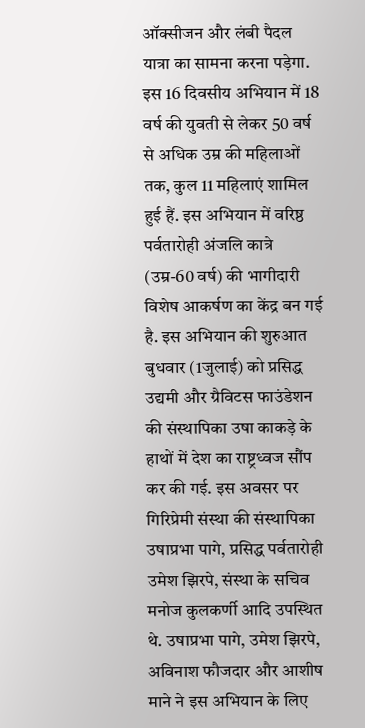ऑक्सीजन और लंबी पैदल यात्रा का सामना करना पड़ेगा. इस 16 दिवसीय अभियान में 18 वर्ष की युवती से लेकर 50 वर्ष से अधिक उम्र की महिलाओं तक, कुल 11 महिलाएं शामिल हुई हैं. इस अभियान में वरिष्ठ पर्वतारोही अंजलि कात्रे (उम्र-60 वर्ष) की भागीदारी विशेष आकर्षण का केंद्र बन गई है. इस अभियान की शुरुआत बुधवार (1जुलाई) को प्रसिद्ध उद्यमी और ग्रैविटस फाउंडेशन की संस्थापिका उषा काकड़े के हाथों में देश का राष्ट्रध्वज सौंप कर की गई. इस अवसर पर गिरिप्रेमी संस्था की संस्थापिका उषाप्रभा पागे, प्रसिद्ध पर्वतारोही उमेश झिरपे, संस्था के सचिव मनोज कुलकर्णी आदि उपस्थित थे. उषाप्रभा पागे, उमेश झिरपे, अविनाश फौजदार और आशीष माने ने इस अभियान के लिए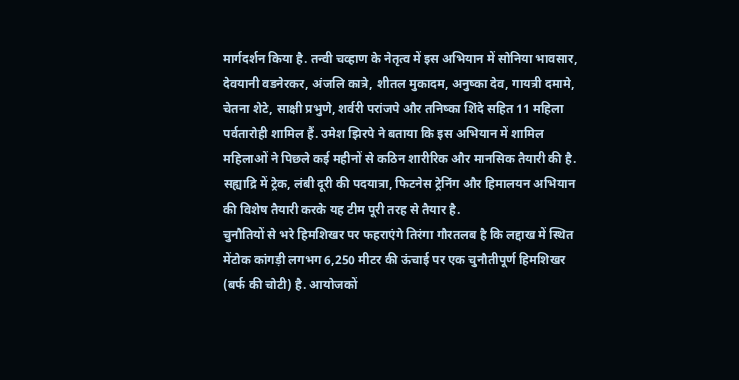मार्गदर्शन किया है. तन्वी चव्हाण के नेतृत्व में इस अभियान में सोनिया भावसार, देवयानी वडनेरकर, अंजलि कात्रे, शीतल मुकादम, अनुष्का देव, गायत्री दमामे, चेतना शेटे, साक्षी प्रभुणे, शर्वरी परांजपे और तनिष्का शिंदे सहित 11 महिला पर्वतारोही शामिल हैं. उमेश झिरपे ने बताया कि इस अभियान में शामिल महिलाओं ने पिछले कई महीनों से कठिन शारीरिक और मानसिक तैयारी की है. सह्याद्रि में ट्रेक, लंबी दूरी की पदयात्रा, फिटनेस ट्रेनिंग और हिमालयन अभियान की विशेष तैयारी करके यह टीम पूरी तरह से तैयार है.
चुनौतियों से भरे हिमशिखर पर फहराएंगे तिरंगा गौरतलब है कि लद्दाख में स्थित मेंटोक कांगड़ी लगभग 6,250 मीटर की ऊंचाई पर एक चुनौतीपूर्ण हिमशिखर (बर्फ की चोटी) है. आयोजकों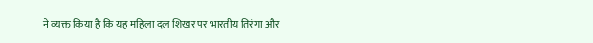ने व्यक्त किया है कि यह महिला दल शिखर पर भारतीय तिरंगा और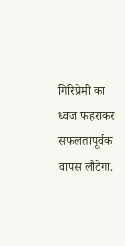गिरिप्रेमी का ध्वज फहराकर सफलतापूर्वक वापस लौटेगा.